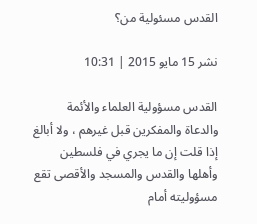القدس مسئولية من؟

نشر 15 مايو 2015 | 10:31

القدس مسؤولية العلماء والأئمة والدعاة والمفكرين قبل غيرهم ، ولا أبالغ إذا قلت إن ما يجري في فلسطين وأهلها والقدس والمسجد والأقصى تقع مسؤوليته أمام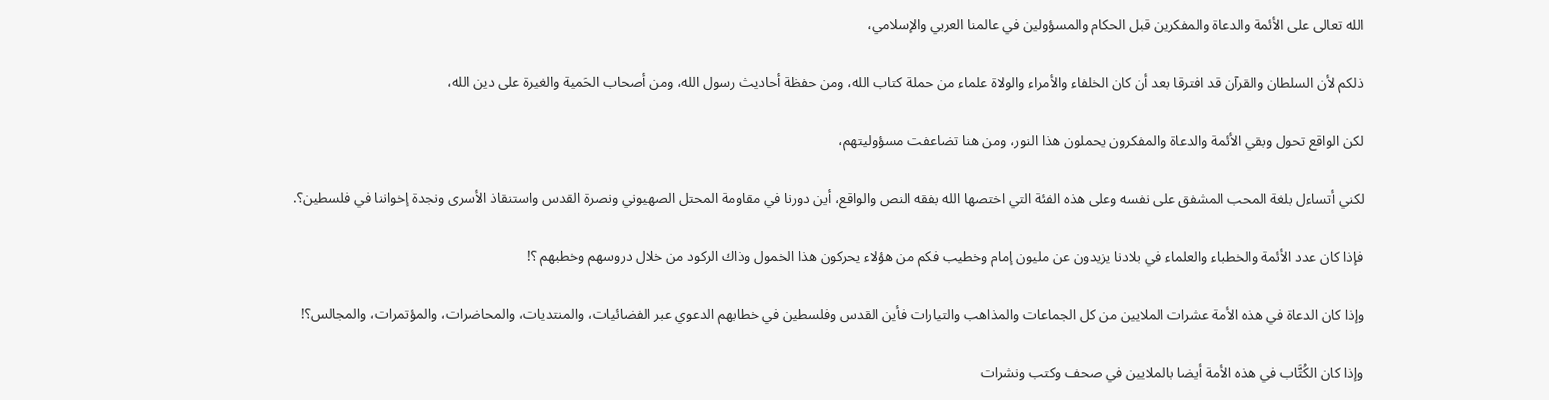الله تعالى على الأئمة والدعاة والمفكرين قبل الحكام والمسؤولين في عالمنا العربي والإسلامي،

ذلكم لأن السلطان والقرآن قد افترقا بعد أن كان الخلفاء والأمراء والولاة علماء من حملة كتاب الله، ومن حفظة أحاديث رسول الله، ومن أصحاب الحَمية والغيرة على دين الله،

لكن الواقع تحول وبقي الأئمة والدعاة والمفكرون يحملون هذا النور، ومن هنا تضاعفت مسؤوليتهم،

لكني أتساءل بلغة المحب المشفق على نفسه وعلى هذه الفئة التي اختصها الله بفقه النص والواقع، أين دورنا في مقاومة المحتل الصهيوني ونصرة القدس واستنقاذ الأسرى ونجدة إخواننا في فلسطين؟.

فإذا كان عدد الأئمة والخطباء والعلماء في بلادنا يزيدون عن مليون إمام وخطيب فكم من هؤلاء يحركون هذا الخمول وذاك الركود من خلال دروسهم وخطبهم ؟!

وإذا كان الدعاة في هذه الأمة عشرات الملايين من كل الجماعات والمذاهب والتيارات فأين القدس وفلسطين في خطابهم الدعوي عبر الفضائيات، والمنتديات، والمحاضرات، والمؤتمرات، والمجالس؟!

وإذا كان الكُتَّاب في هذه الأمة أيضا بالملايين في صحف وكتب ونشرات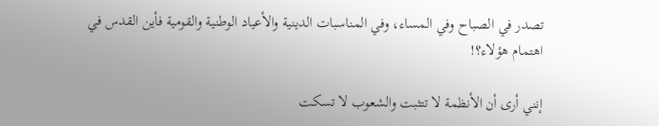تصدر في الصباح وفي المساء، وفي المناسبات الدينية والأعياد الوطنية والقومية فأين القدس في اهتمام هؤلاء؟!

إنني أرى أن الأنظمة لا تتثبت والشعوب لا تسكت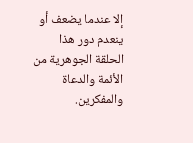إلا عندما يضعف أو ينعدم دور هذا الحلقة الجوهرية من الأئمة والدعاة والمفكرين.